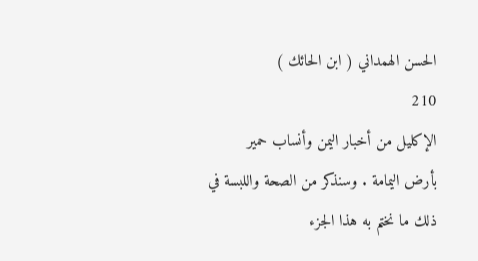الحسن الهمداني ( ابن الحائك )
210
الإكليل من أخبار اليمن وأنساب حمير
بأرض اليمامة . وسنذكر من الصحة واللبسة في ذلك ما نختم به هذا الجزء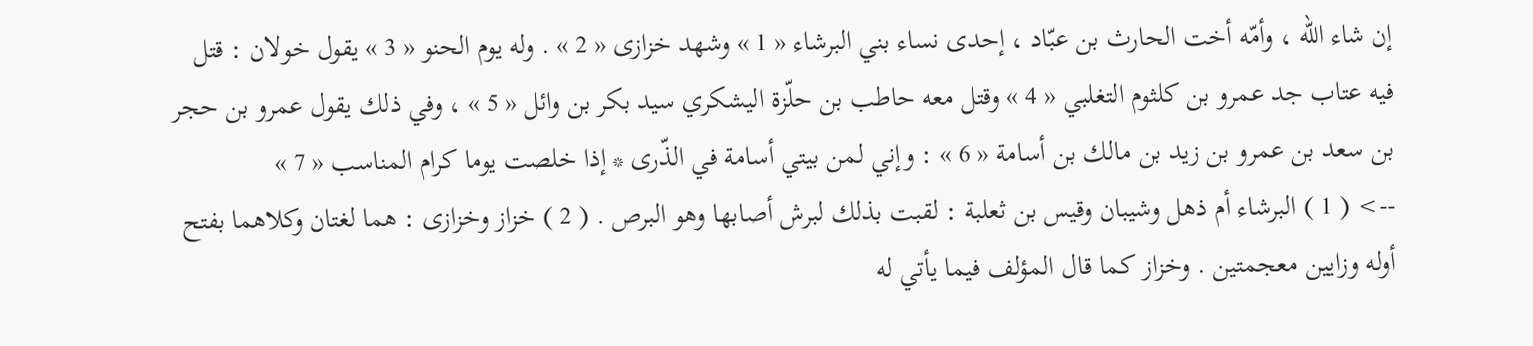إن شاء اللّه ، وأمّه أخت الحارث بن عبّاد ، إحدى نساء بني البرشاء « 1 » وشهد خزازى « 2 » . وله يوم الحنو « 3 » يقول خولان : قتل فيه عتاب جد عمرو بن كلثوم التغلبي « 4 » وقتل معه حاطب بن حلّزة اليشكري سيد بكر بن وائل « 5 » ، وفي ذلك يقول عمرو بن حجر بن سعد بن عمرو بن زيد بن مالك بن أسامة « 6 » : وإني لمن بيتي أسامة في الذّرى * إذا خلصت يوما كرام المناسب « 7 »
--> ( 1 ) البرشاء أم ذهل وشيبان وقيس بن ثعلبة : لقبت بذلك لبرش أصابها وهو البرص . ( 2 ) خزاز وخزازى : هما لغتان وكلاهما بفتح أوله وزايين معجمتين . وخزاز كما قال المؤلف فيما يأتي له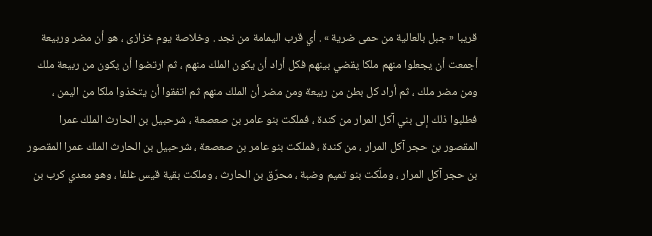قريبا « جبل بالعالية من حمى ضرية » . أي قرب اليمامة من نجد . وخلاصة يوم خزازى ، هو أن مضر وربيعة أجمعت أن يجعلوا منهم ملكا يقضي بينهم فكل أراد أن يكون الملك منهم ، ثم ارتضوا أن يكون من ربيعة ملك ومن مضر ملك ، ثم أراد كل بطن من ربيعة ومن مضر أن الملك منهم ثم اتفقوا أن يتخذوا ملكا من اليمن ، فطلبوا ذلك إلى بني آكل المرار من كندة ، فملكت بنو عامر بن صعصعة ، شرحبيل بن الحارث الملك عمرا المقصور بن حجر آكل المرار ، من كندة ، فملكت بنو عامر بن صعصعة ، شرحبيل بن الحارث الملك عمرا المقصور بن حجر آكل المرار ، وملّكت بنو تميم وضبة ، محرّق بن الحارث ، وملكت بقية قيس غلفا ، وهو معدي كرب بن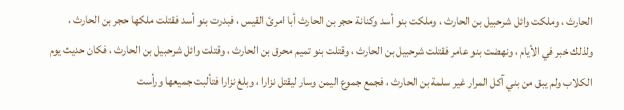الحارث ، وملكت وائل شرحبيل بن الحارث ، وملكت بنو أسد وكنانة حجر بن الحارث أبا امرئ القيس ، فبدرت بنو أسد فقتلت ملكها حجر بن الحارث ، ولذلك خبر في الأيام ، ونهضت بنو عامر فقتلت شرحبيل بن الحارث ، وقتلت بنو تميم محرق بن الحارث ، وقتلت وائل شرحبيل بن الحارث ، فكان حديث يوم الكلاب ولم يبق من بني آكل المرار غير سلمة بن الحارث ، فجمع جموع اليمن وسار ليقتل نزارا ، وبلغ نزارا فتألبت جميعها ورأست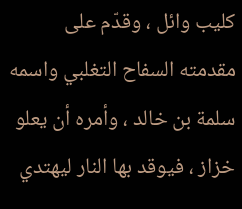كليب وائل ، وقدّم على مقدمته السفاح التغلبي واسمه سلمة بن خالد ، وأمره أن يعلو خزاز ، فيوقد بها النار ليهتدي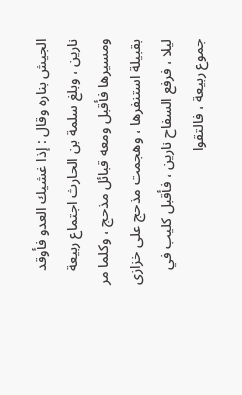الجيش بناره وقال : إذا غشيك العدو فأوقد نارين ، وبلغ سلمة بن الحارث اجتماع ربيعة ومسيرها فأقبل ومعه قبائل مذحج ، وكلما مر بقبيلة استنفرها ، وهجمت مذحج على خزازى ليلا ، فرفع السفاح نارين ، فأقبل كليب في جموع ربيعة ، فالتقوا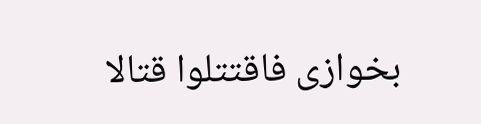بخوازى فاقتتلوا قتالا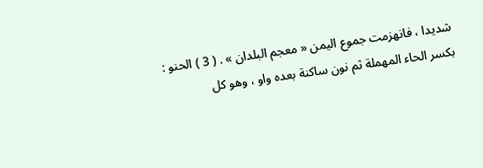شديدا ، فانهزمت جموع اليمن « معجم البلدان » . ( 3 ) الحنو : بكسر الحاء المهملة ثم نون ساكنة بعده واو ، وهو كل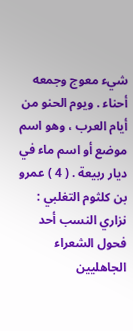شيء معوج وجمعه أحناء . ويوم الحنو من أيام العرب ، وهو اسم موضع أو اسم ماء في ديار ربيعة . ( 4 ) عمرو بن كلثوم التغلبي : نزاري النسب أحد فحول الشعراء الجاهليين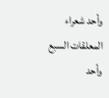وأحد شعراء المعلقات السبع وأحد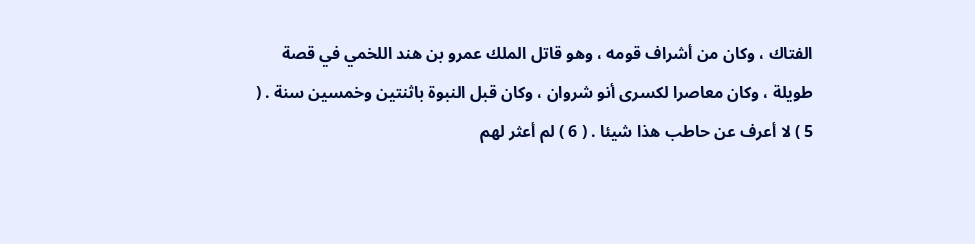الفتاك ، وكان من أشراف قومه ، وهو قاتل الملك عمرو بن هند اللخمي في قصة طويلة ، وكان معاصرا لكسرى أنو شروان ، وكان قبل النبوة باثنتين وخمسين سنة . ( 5 ) لا أعرف عن حاطب هذا شيئا . ( 6 ) لم أعثر لهم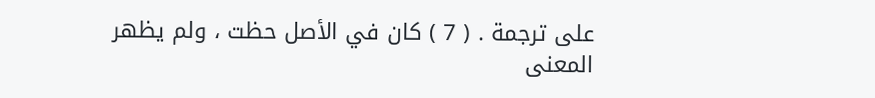على ترجمة . ( 7 ) كان في الأصل حظت ، ولم يظهر المعنى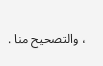، والتصحيح منا .